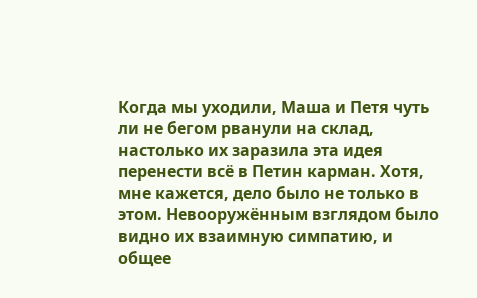Когда мы уходили, Маша и Петя чуть ли не бегом рванули на склад, настолько их заразила эта идея перенести всё в Петин карман. Хотя, мне кажется, дело было не только в этом. Невооружённым взглядом было видно их взаимную симпатию, и общее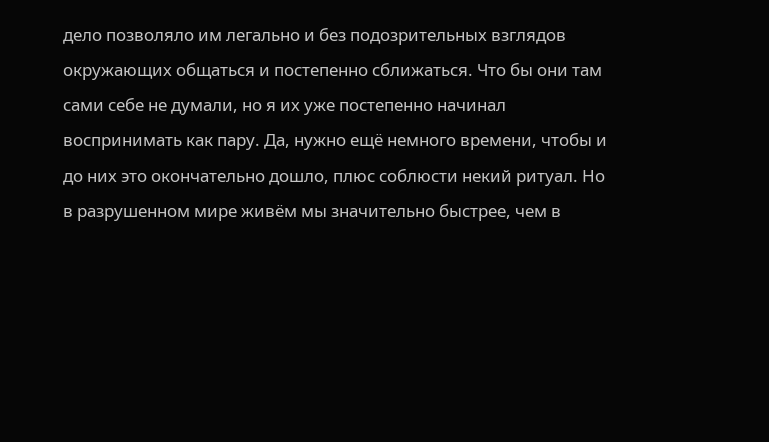дело позволяло им легально и без подозрительных взглядов окружающих общаться и постепенно сближаться. Что бы они там сами себе не думали, но я их уже постепенно начинал воспринимать как пару. Да, нужно ещё немного времени, чтобы и до них это окончательно дошло, плюс соблюсти некий ритуал. Но в разрушенном мире живём мы значительно быстрее, чем в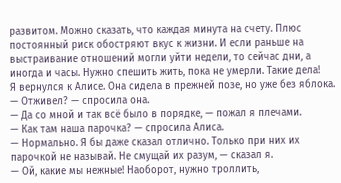развитом. Можно сказать, что каждая минута на счету. Плюс постоянный риск обостряют вкус к жизни. И если раньше на выстраивание отношений могли уйти недели, то сейчас дни, а иногда и часы. Нужно спешить жить, пока не умерли. Такие дела!
Я вернулся к Алисе. Она сидела в прежней позе, но уже без яблока.
— Отживел? — спросила она.
— Да со мной и так всё было в порядке, — пожал я плечами.
— Как там наша парочка? — спросила Алиса.
— Нормально. Я бы даже сказал отлично. Только при них их парочкой не называй. Не смущай их разум, — сказал я.
— Ой, какие мы нежные! Наоборот, нужно троллить,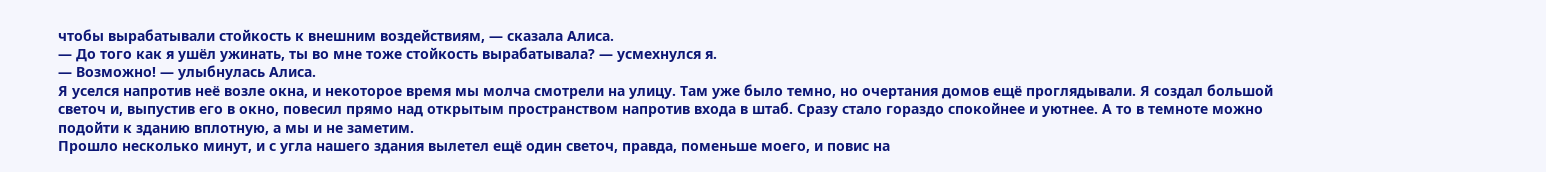чтобы вырабатывали стойкость к внешним воздействиям, — сказала Алиса.
— До того как я ушёл ужинать, ты во мне тоже стойкость вырабатывала? — усмехнулся я.
— Возможно! — улыбнулась Алиса.
Я уселся напротив неё возле окна, и некоторое время мы молча смотрели на улицу. Там уже было темно, но очертания домов ещё проглядывали. Я создал большой светоч и, выпустив его в окно, повесил прямо над открытым пространством напротив входа в штаб. Сразу стало гораздо спокойнее и уютнее. А то в темноте можно подойти к зданию вплотную, а мы и не заметим.
Прошло несколько минут, и с угла нашего здания вылетел ещё один светоч, правда, поменьше моего, и повис на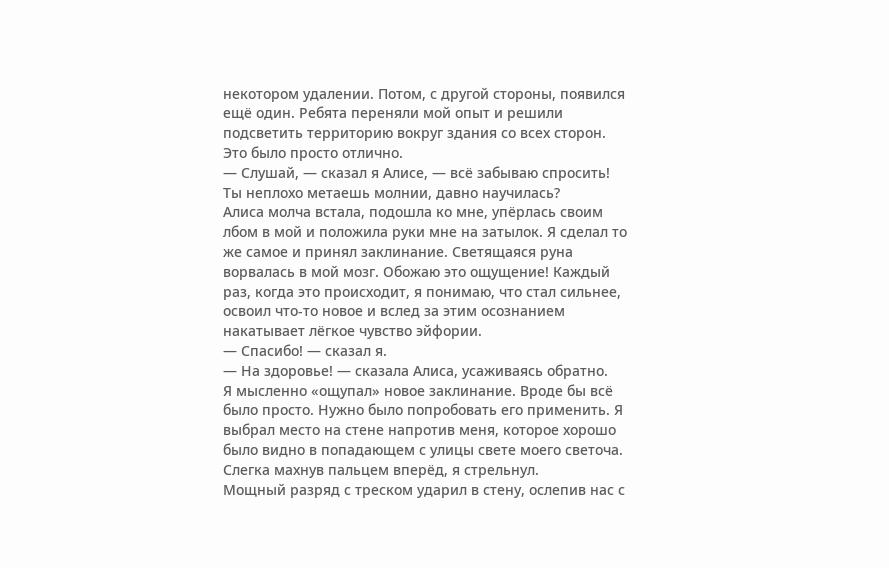некотором удалении. Потом, с другой стороны, появился ещё один. Ребята переняли мой опыт и решили подсветить территорию вокруг здания со всех сторон. Это было просто отлично.
— Слушай, — сказал я Алисе, — всё забываю спросить! Ты неплохо метаешь молнии, давно научилась?
Алиса молча встала, подошла ко мне, упёрлась своим лбом в мой и положила руки мне на затылок. Я сделал то же самое и принял заклинание. Светящаяся руна ворвалась в мой мозг. Обожаю это ощущение! Каждый раз, когда это происходит, я понимаю, что стал сильнее, освоил что-то новое и вслед за этим осознанием накатывает лёгкое чувство эйфории.
— Спасибо! — сказал я.
— На здоровье! — сказала Алиса, усаживаясь обратно.
Я мысленно «ощупал» новое заклинание. Вроде бы всё было просто. Нужно было попробовать его применить. Я выбрал место на стене напротив меня, которое хорошо было видно в попадающем с улицы свете моего светоча. Слегка махнув пальцем вперёд, я стрельнул.
Мощный разряд с треском ударил в стену, ослепив нас с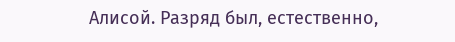Алисой. Разряд был, естественно,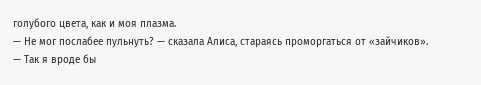голубого цвета, как и моя плазма.
— Не мог послабее пульнуть? — сказала Алиса, стараясь проморгаться от «зайчиков».
— Так я вроде бы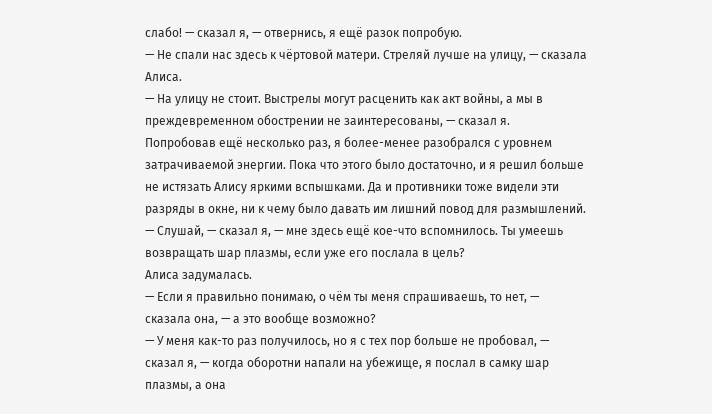слабо! — сказал я, — отвернись, я ещё разок попробую.
— Не спали нас здесь к чёртовой матери. Стреляй лучше на улицу, — сказала Алиса.
— На улицу не стоит. Выстрелы могут расценить как акт войны, а мы в преждевременном обострении не заинтересованы, — сказал я.
Попробовав ещё несколько раз, я более-менее разобрался с уровнем затрачиваемой энергии. Пока что этого было достаточно, и я решил больше не истязать Алису яркими вспышками. Да и противники тоже видели эти разряды в окне, ни к чему было давать им лишний повод для размышлений.
— Слушай, — сказал я, — мне здесь ещё кое-что вспомнилось. Ты умеешь возвращать шар плазмы, если уже его послала в цель?
Алиса задумалась.
— Если я правильно понимаю, о чём ты меня спрашиваешь, то нет, — сказала она, — а это вообще возможно?
— У меня как-то раз получилось, но я с тех пор больше не пробовал, — сказал я, — когда оборотни напали на убежище, я послал в самку шар плазмы, а она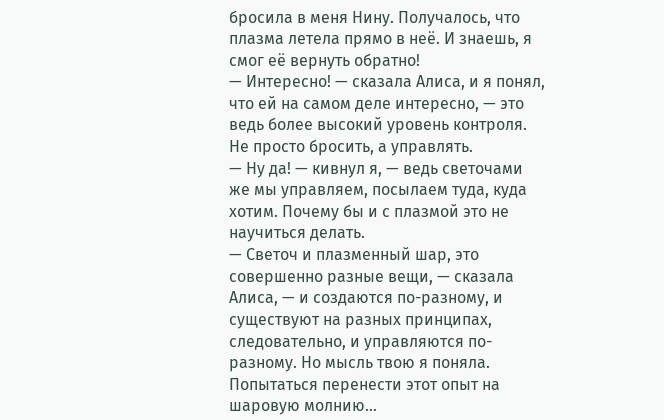бросила в меня Нину. Получалось, что плазма летела прямо в неё. И знаешь, я смог её вернуть обратно!
— Интересно! — сказала Алиса, и я понял, что ей на самом деле интересно, — это ведь более высокий уровень контроля. Не просто бросить, а управлять.
— Ну да! — кивнул я, — ведь светочами же мы управляем, посылаем туда, куда хотим. Почему бы и с плазмой это не научиться делать.
— Светоч и плазменный шар, это совершенно разные вещи, — сказала Алиса, — и создаются по-разному, и существуют на разных принципах, следовательно, и управляются по-разному. Но мысль твою я поняла. Попытаться перенести этот опыт на шаровую молнию…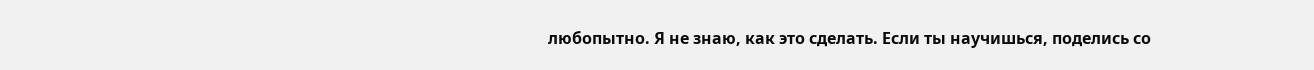любопытно. Я не знаю, как это сделать. Если ты научишься, поделись со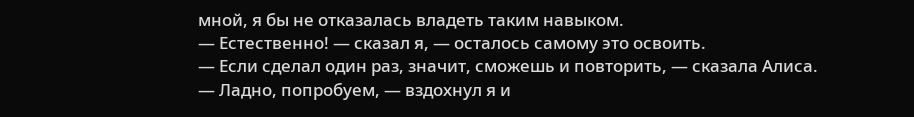мной, я бы не отказалась владеть таким навыком.
— Естественно! — сказал я, — осталось самому это освоить.
— Если сделал один раз, значит, сможешь и повторить, — сказала Алиса.
— Ладно, попробуем, — вздохнул я и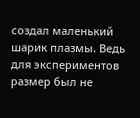создал маленький шарик плазмы. Ведь для экспериментов размер был не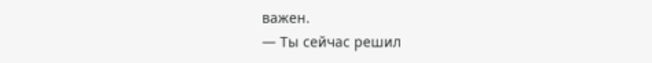важен.
— Ты сейчас решил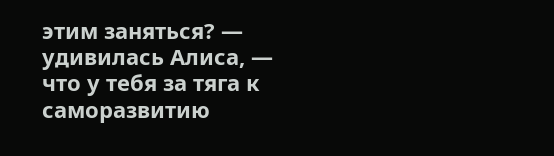этим заняться? — удивилась Алиса, — что у тебя за тяга к саморазвитию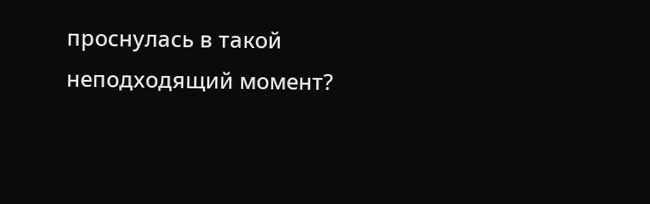проснулась в такой неподходящий момент?